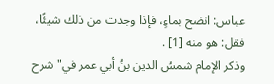عباس: انضح بماءٍ، فإذا وجدت من ذلك شيئًا، فقل: هو منه [1] .
وذكر الإمام شمسُ الدين بنُ أبي عمر في"شرح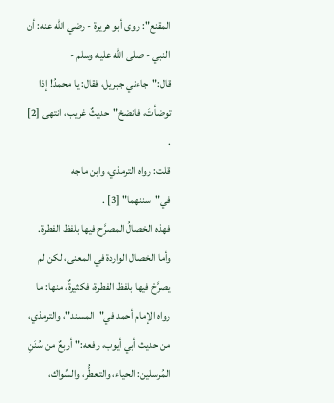المقنع": روى أبو هريرة - رضي الله عنه: أن النبي - صلى الله عليه وسلم - قال:"جاءني جبريل، فقال: يا محمدُ! إذا توضأتَ، فانضحْ"حديثٌ غريب، انتهى [2] .
قلت: رواه الترمذي، وابن ماجه في"سننهما" [3] .
فهذه الخصالُ المصرَّح فيها بلفظ الفطرة.
وأما الخصال الواردة في المعنى، لكن لم يصرَّحْ فيها بلفظ الفطرة، فكثيرةٌ، منها: ما رواه الإمام أحمد في"المسند"، والترمذي، من حديث أبي أيوب، رفعه:"أربعٌ من سُنَنِ المُرسلين: الحياء، والتعطُّر، والسِّواك،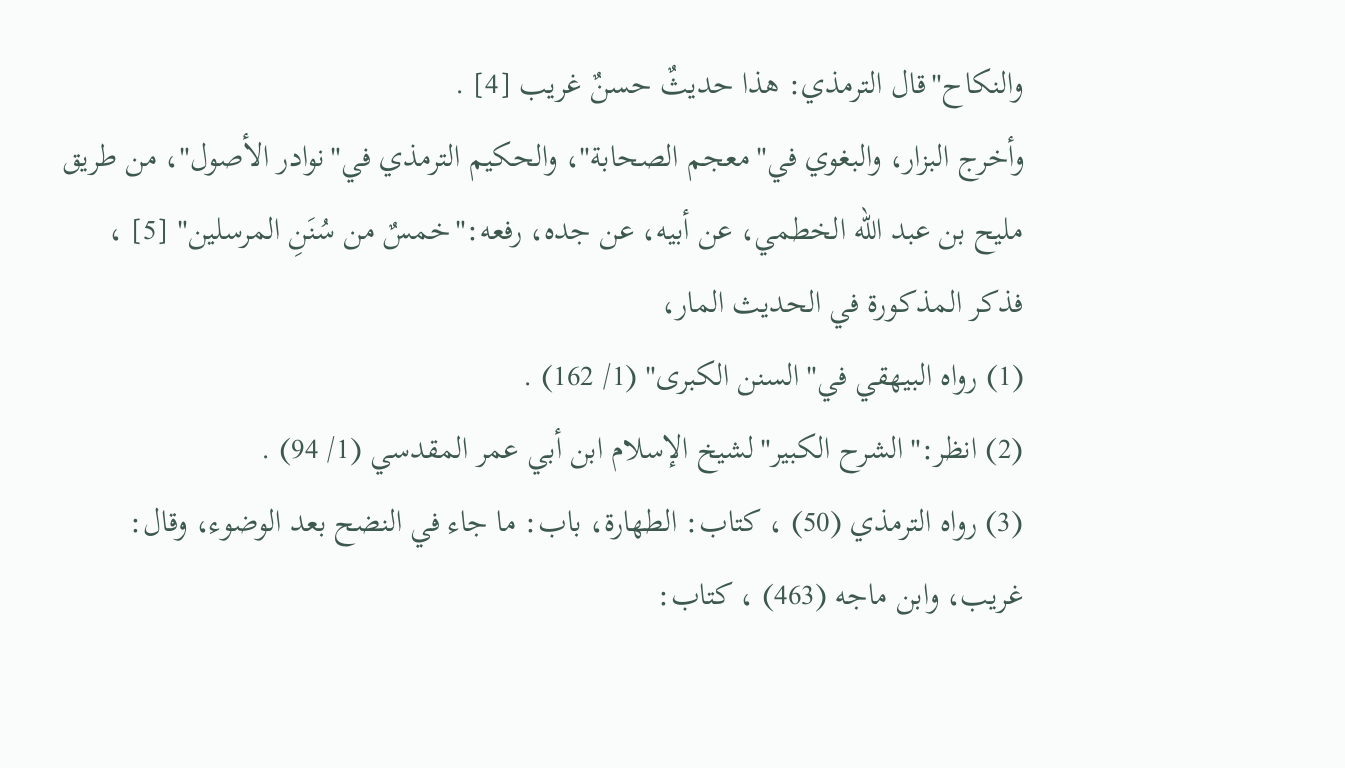والنكاح"قال الترمذي: هذا حديثٌ حسنٌ غريب [4] .
وأخرج البزار، والبغوي في"معجم الصحابة"، والحكيم الترمذي في"نوادر الأصول"، من طريق مليح بن عبد الله الخطمي، عن أبيه، عن جده، رفعه:"خمسٌ من سُنَنِ المرسلين" [5] ، فذكر المذكورة في الحديث المار،
(1) رواه البيهقي في"السنن الكبرى" (1/ 162) .
(2) انظر:"الشرح الكبير"لشيخ الإسلام ابن أبي عمر المقدسي (1/ 94) .
(3) رواه الترمذي (50) ، كتاب: الطهارة، باب: ما جاء في النضح بعد الوضوء، وقال: غريب، وابن ماجه (463) ، كتاب: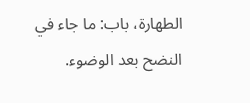الطهارة، باب: ما جاء في النضح بعد الوضوء.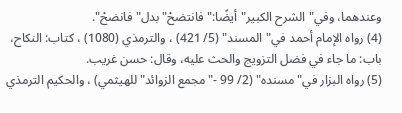وعندهما، وفي"الشرح الكبير"أيضًا:"فانتضحْ"بدل"فانضحْ".
(4) رواه الإمام أحمد في"المسند" (5/ 421) ، والترمذي (1080) ، كتاب: النكاح، باب: ما جاء في فضل التزويج والحث عليه، وقال: حسن غريب.
(5) رواه البزار في"مسنده" (2/ 99 -"مجمع الزوائد"للهيثمي) ، والحكيم الترمذي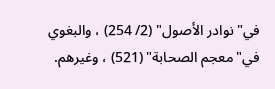في"نوادر الأصول" (2/ 254) ، والبغوي في"معجم الصحابة" (521) ، وغيرهم.